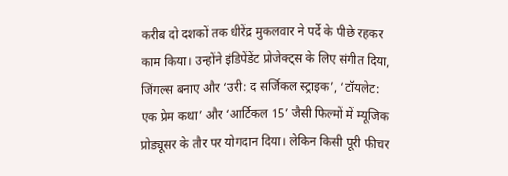करीब दो दशकों तक धीरेंद्र मुकलवार ने पर्दे के पीछे रहकर काम किया। उन्होंने इंडिपेंडेंट प्रोजेक्ट्स के लिए संगीत दिया, जिंगल्स बनाए और ‘उरी: द सर्जिकल स्ट्राइक’, ‘टॉयलेट: एक प्रेम कथा’ और ‘आर्टिकल 15’ जैसी फिल्मों में म्यूजिक प्रोड्यूसर के तौर पर योगदान दिया। लेकिन किसी पूरी फीचर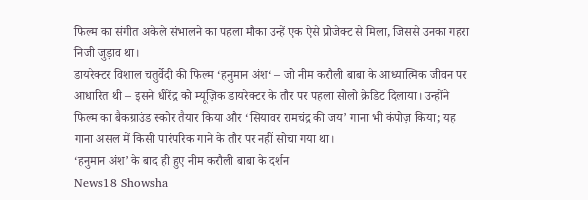फिल्म का संगीत अकेले संभालने का पहला मौका उन्हें एक ऐसे प्रोजेक्ट से मिला, जिससे उनका गहरा निजी जुड़ाव था।
डायरेक्टर विशाल चतुर्वेदी की फिल्म ‘हनुमान अंश‘ – जो नीम करौली बाबा के आध्यात्मिक जीवन पर आधारित थी – इसने धीरेंद्र को म्यूज़िक डायरेक्टर के तौर पर पहला सोलो क्रेडिट दिलाया। उन्होंने फिल्म का बैकग्राउंड स्कोर तैयार किया और ‘सियावर रामचंद्र की जय’ गाना भी कंपोज़ किया; यह गाना असल में किसी पारंपरिक गाने के तौर पर नहीं सोचा गया था।
‘हनुमान अंश’ के बाद ही हुए नीम करौली बाबा के दर्शन
News18 Showsha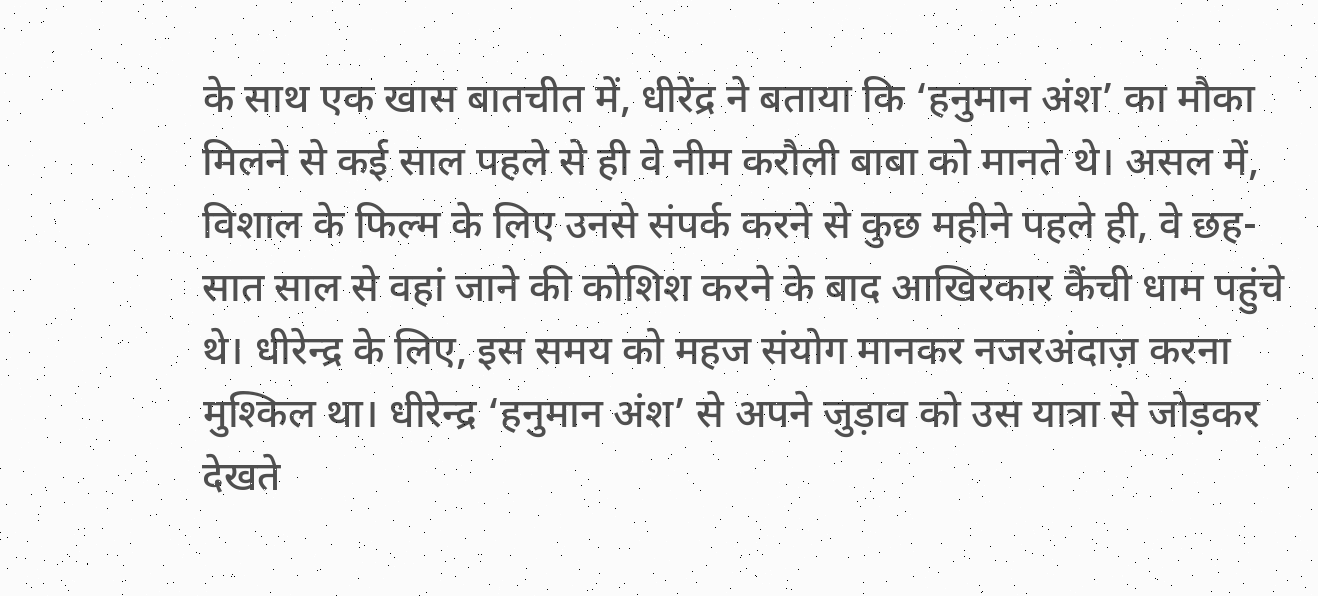के साथ एक खास बातचीत में, धीरेंद्र ने बताया कि ‘हनुमान अंश’ का मौका मिलने से कई साल पहले से ही वे नीम करौली बाबा को मानते थे। असल में, विशाल के फिल्म के लिए उनसे संपर्क करने से कुछ महीने पहले ही, वे छह-सात साल से वहां जाने की कोशिश करने के बाद आखिरकार कैंची धाम पहुंचे थे। धीरेन्द्र के लिए, इस समय को महज संयोग मानकर नजरअंदाज़ करना मुश्किल था। धीरेन्द्र ‘हनुमान अंश’ से अपने जुड़ाव को उस यात्रा से जोड़कर देखते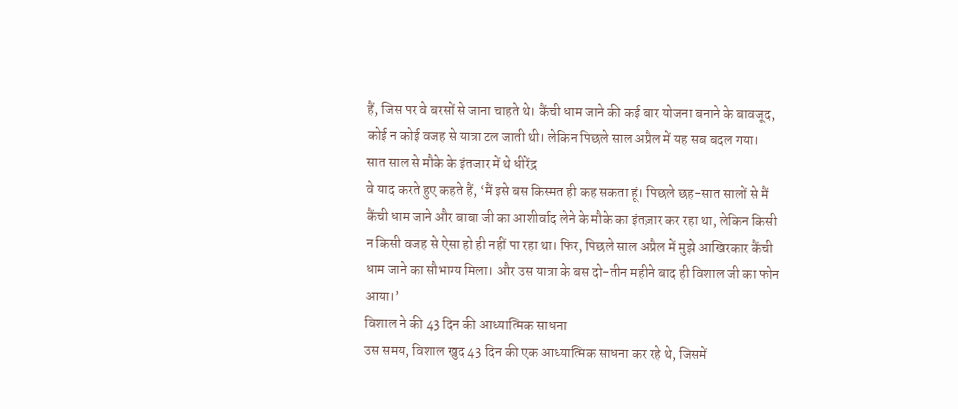हैं, जिस पर वे बरसों से जाना चाहते थे। कैंची धाम जाने की कई बार योजना बनाने के बावजूद, कोई न कोई वजह से यात्रा टल जाती थी। लेकिन पिछले साल अप्रैल में यह सब बदल गया।
सात साल से मौके के इंतजार में थे धीरेंद्र
वे याद करते हुए कहते हैं, ‘मैं इसे बस किस्मत ही कह सकता हूं। पिछले छह-सात सालों से मैं कैंची धाम जाने और बाबा जी का आशीर्वाद लेने के मौके का इंतज़ार कर रहा था, लेकिन किसी न किसी वजह से ऐसा हो ही नहीं पा रहा था। फिर, पिछले साल अप्रैल में मुझे आखिरकार कैंची धाम जाने का सौभाग्य मिला। और उस यात्रा के बस दो-तीन महीने बाद ही विशाल जी का फोन आया।’
विशाल ने की 43 दिन की आध्यात्मिक साधना
उस समय, विशाल खुद 43 दिन की एक आध्यात्मिक साधना कर रहे थे, जिसमें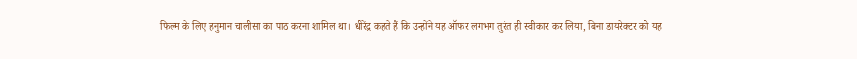फिल्म के लिए हनुमान चालीसा का पाठ करना शामिल था। धीरेंद्र कहते हैं कि उन्होंने यह ऑफर लगभग तुरंत ही स्वीकार कर लिया, बिना डायरेक्टर को यह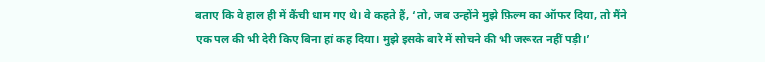बताए कि वे हाल ही में कैंची धाम गए थे। वे कहते हैं, ‘तो, जब उन्होंने मुझे फ़िल्म का ऑफर दिया, तो मैंने एक पल की भी देरी किए बिना हां कह दिया। मुझे इसके बारे में सोचने की भी जरूरत नहीं पड़ी।’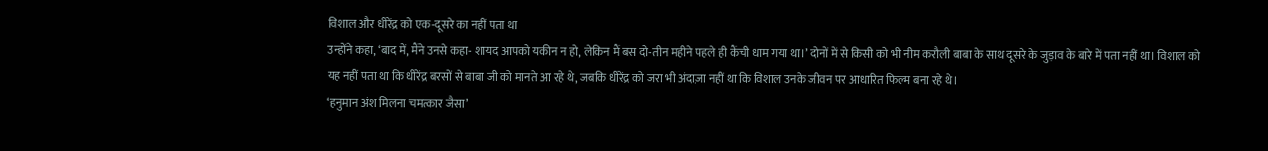विशाल और धीरेंद्र को एक-दूसरे का नहीं पता था
उन्होंने कहा, ‘बाद में, मैंने उनसे कहा- शायद आपको यकीन न हो, लेकिन मैं बस दो-तीन महीने पहले ही कैंची धाम गया था।’ दोनों में से किसी को भी नीम करौली बाबा के साथ दूसरे के जुड़ाव के बारे में पता नहीं था। विशाल को यह नहीं पता था कि धीरेंद्र बरसों से बाबा जी को मानते आ रहे थे, जबकि धीरेंद्र को जरा भी अंदाज़ा नहीं था कि विशाल उनके जीवन पर आधारित फिल्म बना रहे थे।
‘हनुमान अंश मिलना चमत्कार जैसा’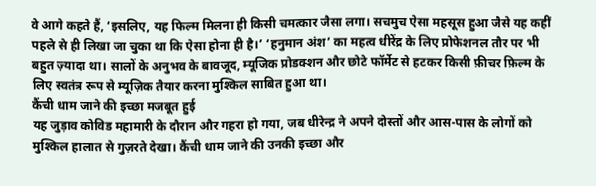वे आगे कहते हैं, ‘इसलिए, यह फिल्म मिलना ही किसी चमत्कार जैसा लगा। सचमुच ऐसा महसूस हुआ जैसे यह कहीं पहले से ही लिखा जा चुका था कि ऐसा होना ही है।’ ‘हनुमान अंश’ का महत्व धीरेंद्र के लिए प्रोफेशनल तौर पर भी बहुत ज़्यादा था। सालों के अनुभव के बावजूद, म्यूजिक प्रोडक्शन और छोटे फॉर्मेट से हटकर किसी फ़ीचर फ़िल्म के लिए स्वतंत्र रूप से म्यूज़िक तैयार करना मुश्किल साबित हुआ था।
कैंची धाम जाने की इच्छा मजबूत हुई
यह जुड़ाव कोविड महामारी के दौरान और गहरा हो गया, जब धीरेन्द्र ने अपने दोस्तों और आस-पास के लोगों को मुश्किल हालात से गुज़रते देखा। कैंची धाम जाने की उनकी इच्छा और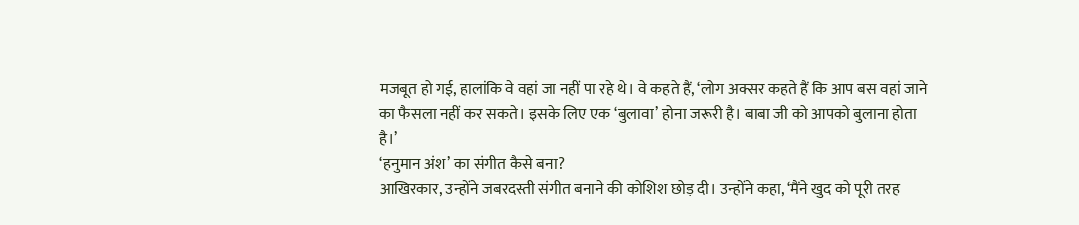मजबूत हो गई, हालांकि वे वहां जा नहीं पा रहे थे। वे कहते हैं, ‘लोग अक्सर कहते हैं कि आप बस वहां जाने का फैसला नहीं कर सकते। इसके लिए एक ‘बुलावा’ होना जरूरी है। बाबा जी को आपको बुलाना होता है।’
‘हनुमान अंश’ का संगीत कैसे बना?
आखिरकार, उन्होंने जबरदस्ती संगीत बनाने की कोशिश छोड़ दी। उन्होंने कहा, ‘मैंने खुद को पूरी तरह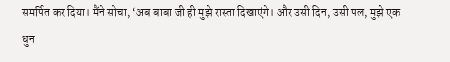समर्पित कर दिया। मैंने सोचा, ‘अब बाबा जी ही मुझे रास्ता दिखाएंगे। और उसी दिन, उसी पल, मुझे एक धुन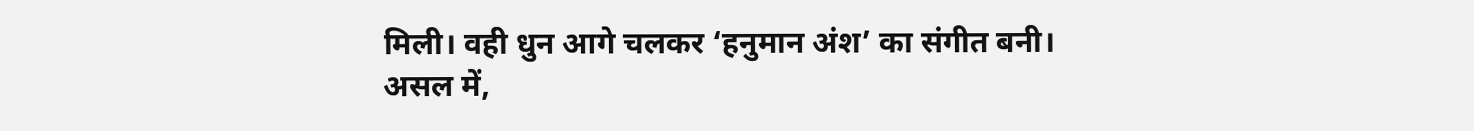मिली। वही धुन आगे चलकर ‘हनुमान अंश’ का संगीत बनी। असल में,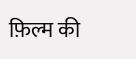फ़िल्म की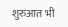शुरुआत भी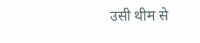उसी थीम से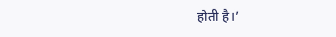होती है।’